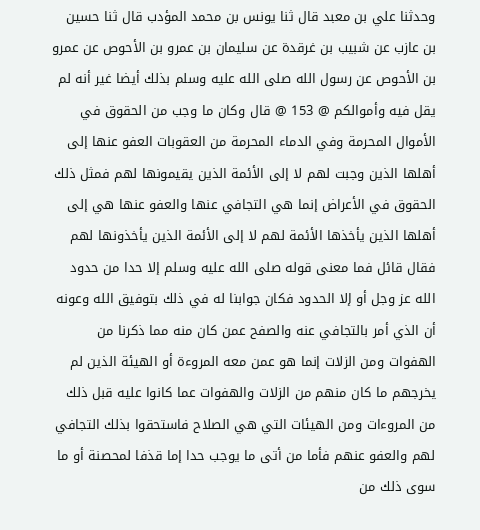وحدثنا علي بن معبد قال ثنا يونس بن محمد المؤدب قال ثنا حسين بن عازب عن شبيب بن غرقدة عن سليمان بن عمرو بن الأحوص عن عمرو بن الأحوص عن رسول الله صلى الله عليه وسلم بذلك أيضا غير أنه لم يقل فيه وأموالكم @ 153 @ قال وكان ما وجب من الحقوق في الأموال المحرمة وفي الدماء المحرمة من العقوبات العفو عنها إلى أهلها الذين وجبت لهم لا إلى الأئمة الذين يقيمونها لهم فمثل ذلك الحقوق في الأعراض إنما هي التجافي عنها والعفو عنها هي إلى أهلها الذين يأخذها الأئمة لهم لا إلى الأئمة الذين يأخذونها لهم فقال قائل فما معنى قوله صلى الله عليه وسلم إلا حدا من حدود الله عز وجل أو إلا الحدود فكان جوابنا له في ذلك بتوفيق الله وعونه أن الذي أمر بالتجافي عنه والصفح عمن كان منه مما ذكرنا من الهفوات ومن الزلات إنما هو عمن معه المروءة أو الهيئة الذين لم يخرجهم ما كان منهم من الزلات والهفوات عما كانوا عليه قبل ذلك من المروءات ومن الهيئات التي هي الصلاح فاستحقوا بذلك التجافي لهم والعفو عنهم فأما من أتى ما يوجب حدا إما قذفا لمحصنة أو ما سوى ذلك من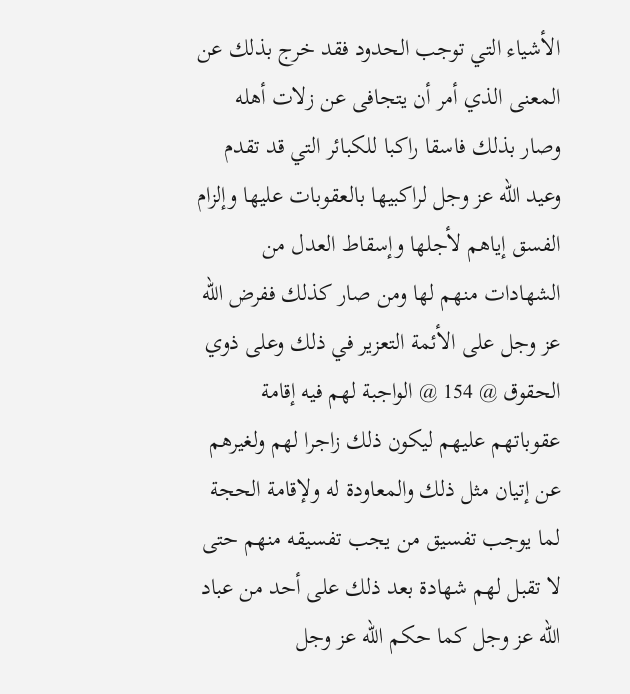الأشياء التي توجب الحدود فقد خرج بذلك عن المعنى الذي أمر أن يتجافى عن زلات أهله وصار بذلك فاسقا راكبا للكبائر التي قد تقدم وعيد الله عز وجل لراكبيها بالعقوبات عليها وإلزام الفسق إياهم لأجلها وإسقاط العدل من الشهادات منهم لها ومن صار كذلك ففرض الله عز وجل على الأئمة التعزير في ذلك وعلى ذوي الحقوق @ 154 @ الواجبة لهم فيه إقامة عقوباتهم عليهم ليكون ذلك زاجرا لهم ولغيرهم عن إتيان مثل ذلك والمعاودة له ولإقامة الحجة لما يوجب تفسيق من يجب تفسيقه منهم حتى لا تقبل لهم شهادة بعد ذلك على أحد من عباد الله عز وجل كما حكم الله عز وجل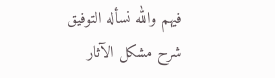فيهم والله نسأله التوفيق
شرح مشكل الآثار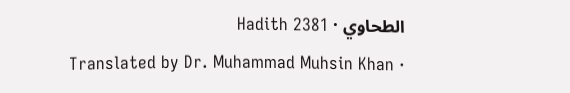الطحاوي · Hadith 2381
Translated by Dr. Muhammad Muhsin Khan ·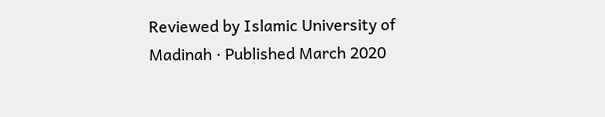Reviewed by Islamic University of Madinah · Published March 2020